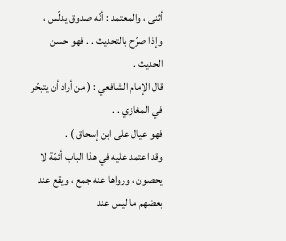أثنى ، والمعتمد : أنّه صدوق يدلّس ، وإذا صرّح بالتحديث . . فهو حسن الحديث .
قال الإمام الشافعي : ( من أراد أن يتبحّر في المغازي . .
فهو عيال على ابن إسحاق ) .
وقد اعتمد عليه في هذا الباب أئمّة لا يحصون ، ورواها عنه جمع ، ويقع عند بعضهم ما ليس عند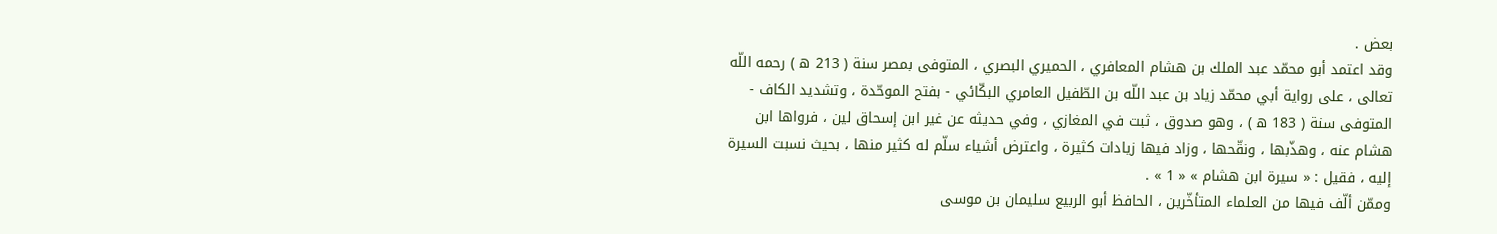بعض .
وقد اعتمد أبو محمّد عبد الملك بن هشام المعافري ، الحميري البصري ، المتوفى بمصر سنة ( 213 ه ) رحمه اللّه تعالى ، على رواية أبي محمّد زياد بن عبد اللّه بن الطّفيل العامري البكّائي - بفتح الموحّدة ، وتشديد الكاف - المتوفى سنة ( 183 ه ) ، وهو صدوق ، ثبت في المغازي ، وفي حديثه عن غير ابن إسحاق لين ، فرواها ابن هشام عنه ، وهذّبها ، ونقّحها ، وزاد فيها زيادات كثيرة ، واعترض أشياء سلّم له كثير منها ، بحيث نسبت السيرة إليه ، فقيل : « سيرة ابن هشام » « 1 » .
وممّن ألّف فيها من العلماء المتأخّرين ، الحافظ أبو الربيع سليمان بن موسى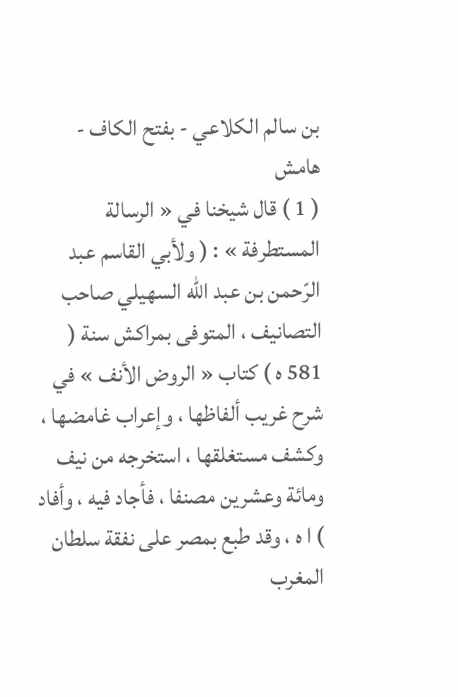بن سالم الكلاعي - بفتح الكاف -
هامش
( 1 ) قال شيخنا في « الرسالة المستطرفة » : ( ولأبي القاسم عبد الرّحمن بن عبد اللّه السهيلي صاحب التصانيف ، المتوفى بمراكش سنة ( 581 ه ) كتاب « الروض الأنف » في شرح غريب ألفاظها ، وإعراب غامضها ، وكشف مستغلقها ، استخرجه من نيف ومائة وعشرين مصنفا ، فأجاد فيه ، وأفاد ) ا ه ، وقد طبع بمصر على نفقة سلطان المغرب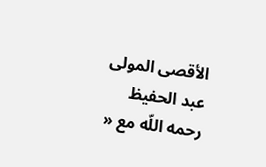الأقصى المولى عبد الحفيظ رحمه اللّه مع «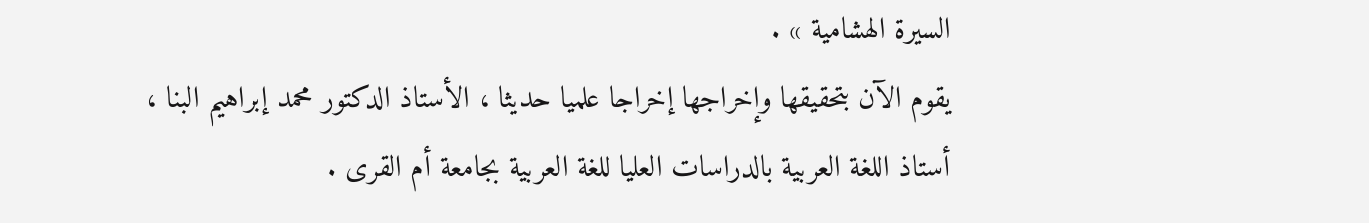السيرة الهشامية » .
يقوم الآن بتحقيقها وإخراجها إخراجا علميا حديثا ، الأستاذ الدكتور محمد إبراهيم البنا ، أستاذ اللغة العربية بالدراسات العليا للغة العربية بجامعة أم القرى .